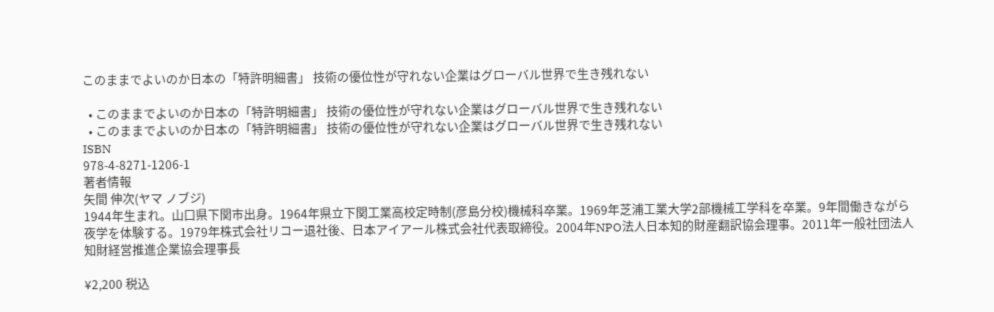このままでよいのか日本の「特許明細書」 技術の優位性が守れない企業はグローバル世界で生き残れない

  • このままでよいのか日本の「特許明細書」 技術の優位性が守れない企業はグローバル世界で生き残れない
  • このままでよいのか日本の「特許明細書」 技術の優位性が守れない企業はグローバル世界で生き残れない
ISBN
978-4-8271-1206-1
著者情報
矢間 伸次(ヤマ ノブジ)
1944年生まれ。山口県下関市出身。1964年県立下関工業高校定時制(彦島分校)機械科卒業。1969年芝浦工業大学2部機械工学科を卒業。9年間働きながら夜学を体験する。1979年株式会社リコー退社後、日本アイアール株式会社代表取締役。2004年NPO法人日本知的財産翻訳協会理事。2011年一般社団法人知財経営推進企業協会理事長

¥2,200 税込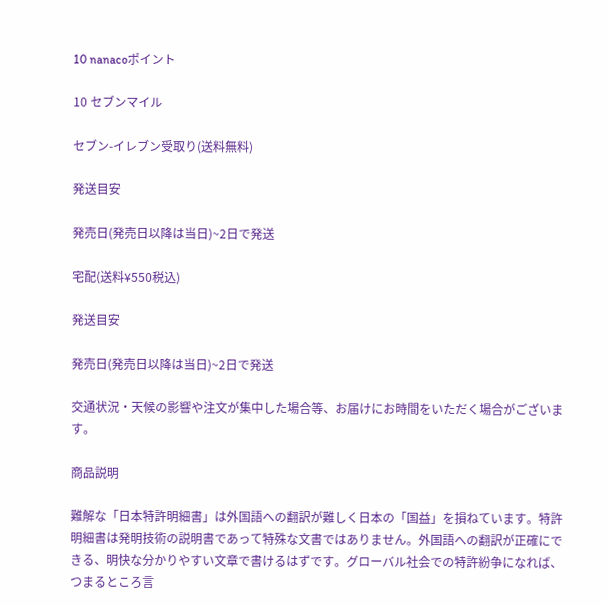10 nanacoポイント

10 セブンマイル

セブン-イレブン受取り(送料無料)

発送目安

発売日(発売日以降は当日)~2日で発送

宅配(送料¥550税込)

発送目安

発売日(発売日以降は当日)~2日で発送

交通状況・天候の影響や注文が集中した場合等、お届けにお時間をいただく場合がございます。

商品説明

難解な「日本特許明細書」は外国語への翻訳が難しく日本の「国益」を損ねています。特許明細書は発明技術の説明書であって特殊な文書ではありません。外国語への翻訳が正確にできる、明快な分かりやすい文章で書けるはずです。グローバル社会での特許紛争になれば、つまるところ言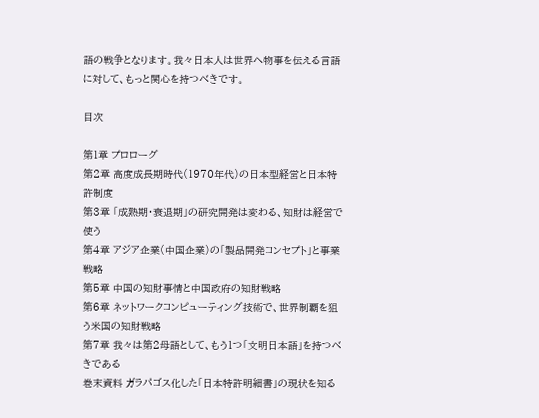語の戦争となります。我々日本人は世界へ物事を伝える言語に対して、もっと関心を持つべきです。

目次

第1章 プロローグ
第2章 高度成長期時代(1970年代)の日本型経営と日本特許制度
第3章 「成熟期・衰退期」の研究開発は変わる、知財は経営で使う
第4章 アジア企業(中国企業)の「製品開発コンセプト」と事業戦略
第5章 中国の知財事情と中国政府の知財戦略
第6章 ネットワークコンピューティング技術で、世界制覇を狙う米国の知財戦略
第7章 我々は第2母語として、もう1つ「文明日本語」を持つべきである
巻末資料 ガラパゴス化した「日本特許明細書」の現状を知る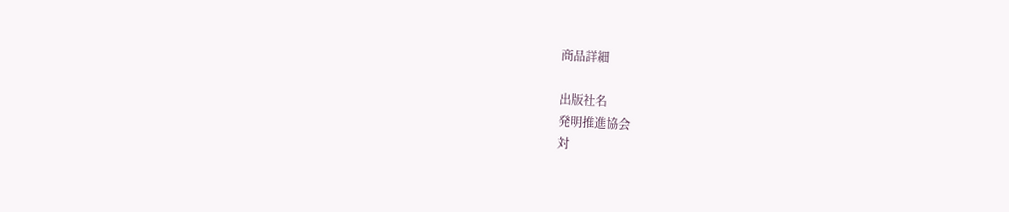商品詳細

出版社名
発明推進協会
対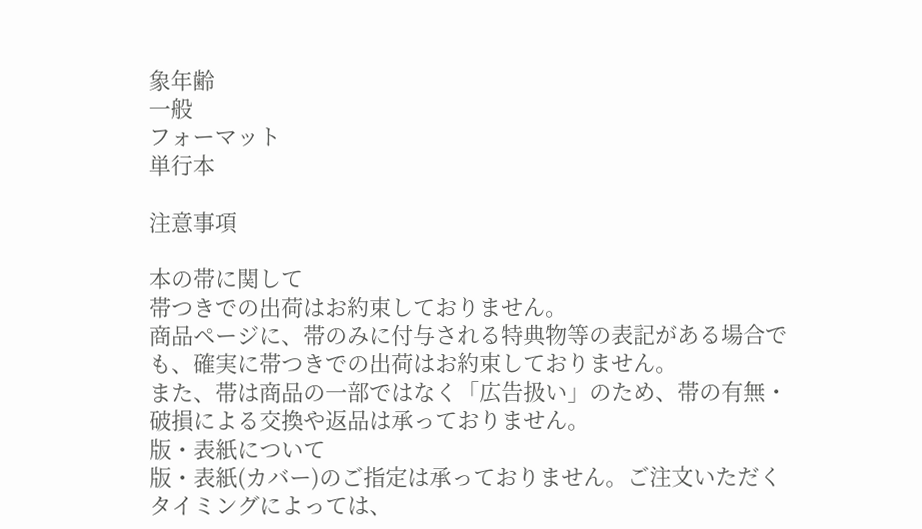象年齢
一般
フォーマット
単行本

注意事項

本の帯に関して
帯つきでの出荷はお約束しておりません。
商品ページに、帯のみに付与される特典物等の表記がある場合でも、確実に帯つきでの出荷はお約束しておりません。
また、帯は商品の一部ではなく「広告扱い」のため、帯の有無・破損による交換や返品は承っておりません。
版・表紙について
版・表紙(カバー)のご指定は承っておりません。ご注文いただくタイミングによっては、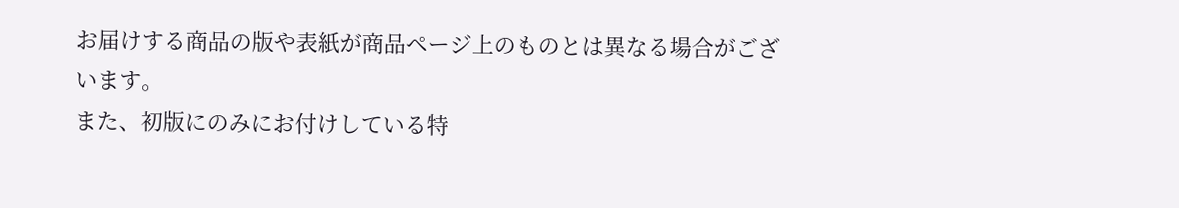お届けする商品の版や表紙が商品ページ上のものとは異なる場合がございます。
また、初版にのみにお付けしている特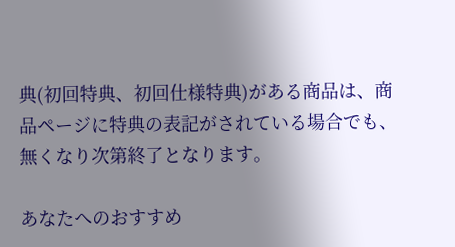典(初回特典、初回仕様特典)がある商品は、商品ページに特典の表記がされている場合でも、無くなり次第終了となります。

あなたへのおすすめ